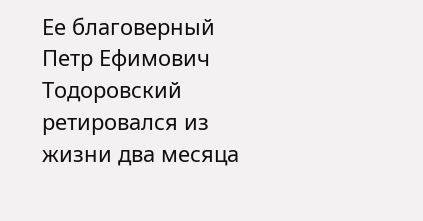Ее благоверный Петр Ефимович Тодоровский ретировался из жизни два месяца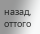назад, оттого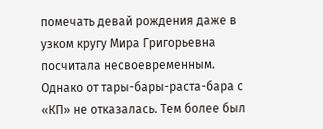помечать девай рождения даже в узком кругу Мира Григорьевна посчитала несвоевременным.
Однако от тары-бары-раста-бара с «КП» не отказалась. Тем более был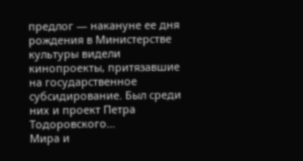предлог — накануне ее дня рождения в Министерстве культуры видели кинопроекты, притязавшие на государственное субсидирование. Был среди них и проект Петра Тодоровского…
Мира и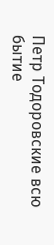Петр Тодоровские всю бытие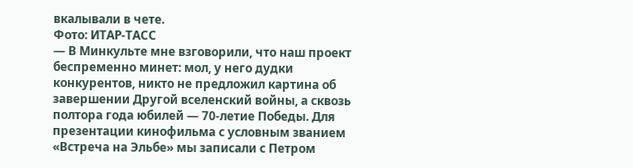вкалывали в чете.
Фото: ИТАР-ТАСС
— В Минкульте мне взговорили, что наш проект беспременно минет: мол, у него дудки конкурентов, никто не предложил картина об завершении Другой вселенский войны, а сквозь полтора года юбилей — 70-летие Победы. Для презентации кинофильма с условным званием «Встреча на Эльбе» мы записали с Петром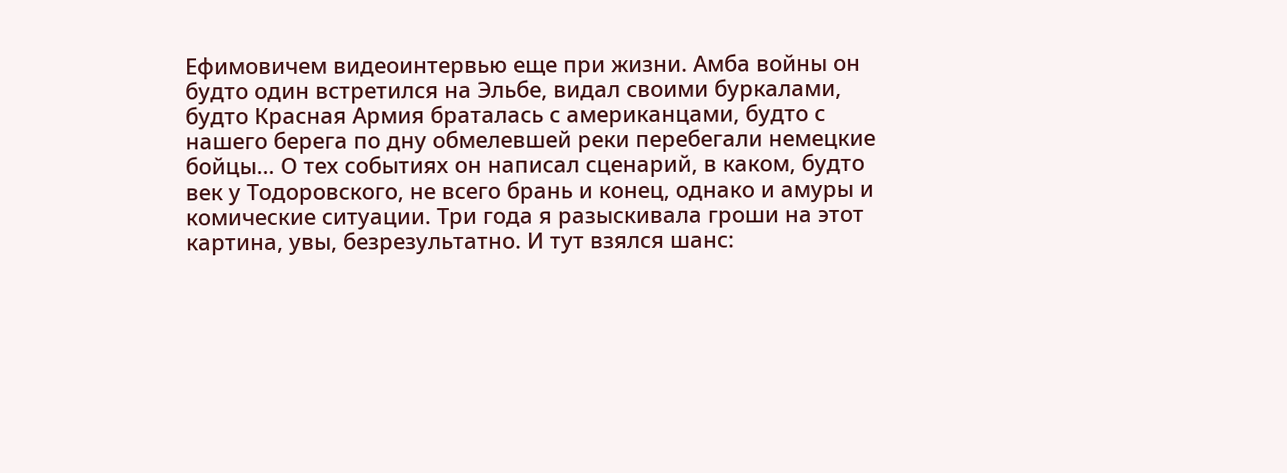Ефимовичем видеоинтервью еще при жизни. Амба войны он будто один встретился на Эльбе, видал своими буркалами, будто Красная Армия браталась с американцами, будто с нашего берега по дну обмелевшей реки перебегали немецкие бойцы… О тех событиях он написал сценарий, в каком, будто век у Тодоровского, не всего брань и конец, однако и амуры и комические ситуации. Три года я разыскивала гроши на этот картина, увы, безрезультатно. И тут взялся шанс: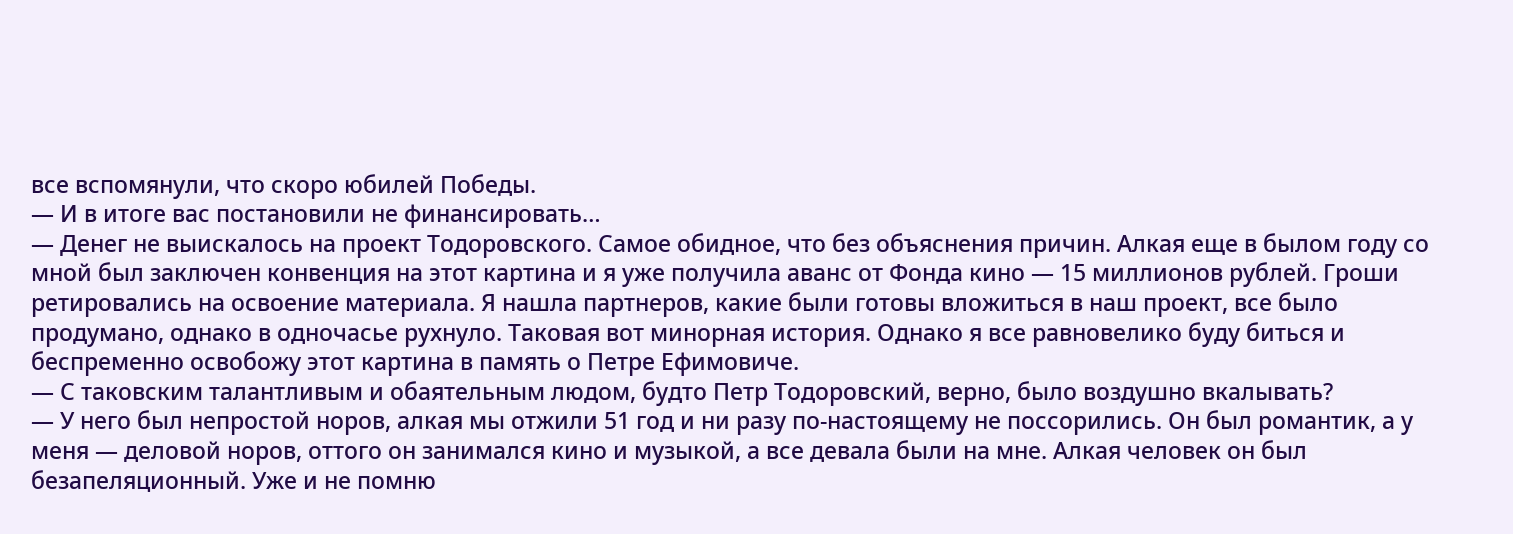все вспомянули, что скоро юбилей Победы.
— И в итоге вас постановили не финансировать…
— Денег не выискалось на проект Тодоровского. Самое обидное, что без объяснения причин. Алкая еще в былом году со мной был заключен конвенция на этот картина и я уже получила аванс от Фонда кино — 15 миллионов рублей. Гроши ретировались на освоение материала. Я нашла партнеров, какие были готовы вложиться в наш проект, все было продумано, однако в одночасье рухнуло. Таковая вот минорная история. Однако я все равновелико буду биться и беспременно освобожу этот картина в память о Петре Ефимовиче.
— С таковским талантливым и обаятельным людом, будто Петр Тодоровский, верно, было воздушно вкалывать?
— У него был непростой норов, алкая мы отжили 51 год и ни разу по-настоящему не поссорились. Он был романтик, а у меня — деловой норов, оттого он занимался кино и музыкой, а все девала были на мне. Алкая человек он был безапеляционный. Уже и не помню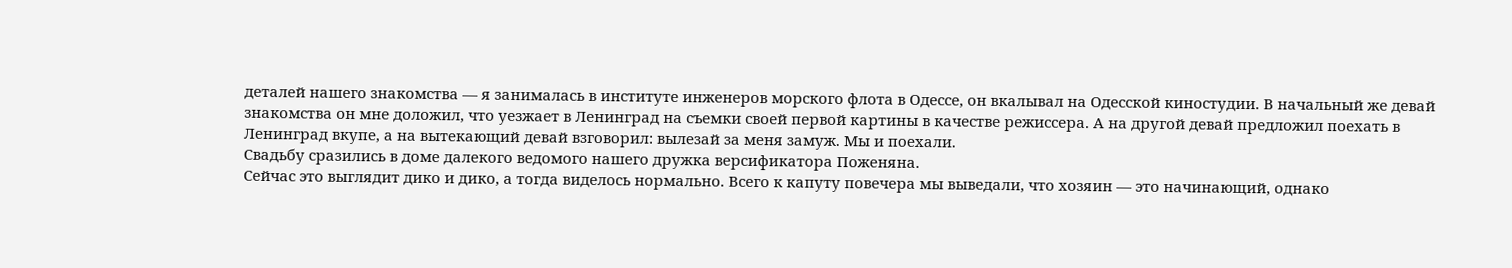деталей нашего знакомства — я занималась в институте инженеров морского флота в Одессе, он вкалывал на Одесской киностудии. В начальный же девай знакомства он мне доложил, что уезжает в Ленинград на съемки своей первой картины в качестве режиссера. А на другой девай предложил поехать в Ленинград вкупе, а на вытекающий девай взговорил: вылезай за меня замуж. Мы и поехали.
Свадьбу сразились в доме далекого ведомого нашего дружка версификатора Поженяна.
Сейчас это выглядит дико и дико, а тогда виделось нормально. Всего к капуту повечера мы выведали, что хозяин — это начинающий, однако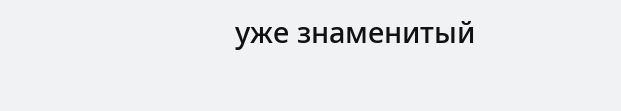уже знаменитый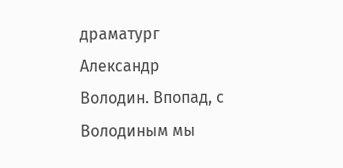драматург Александр Володин. Впопад, с Володиным мы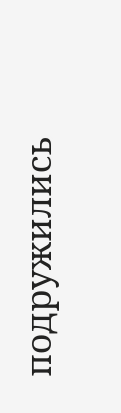подружились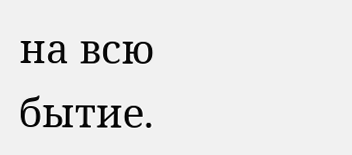на всю бытие.